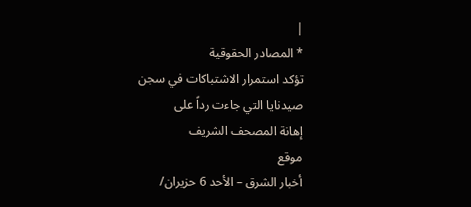|
* المصادر الحقوقية
تؤكد استمرار الاشتباكات في سجن صيدنايا التي جاءت رداً على
إهانة المصحف الشريف
موقع
أخبار الشرق – الأحد 6 حزيران/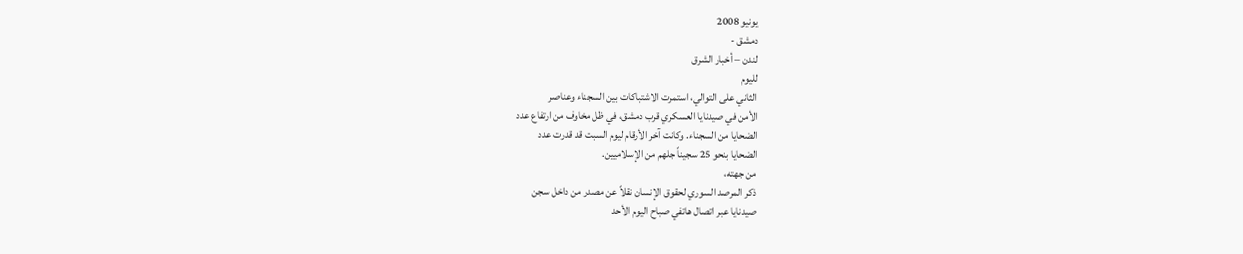يونيو 2008
دمشق -
لندن – أخبار الشرق
لليوم
الثاني على التوالي، استمرت الاشتباكات بين السجناء وعناصر
الأمن في صيدنايا العسكري قرب دمشق، في ظل مخاوف من ارتفاع عدد
الضحايا من السجناء. وكانت آخر الأرقام ليوم السبت قد قدرت عدد
الضحايا بنحو 25 سجيناً جلهم من الإسلاميين.
من جهته،
ذكر المرصد السوري لحقوق الإنسان نقلاً عن مصدر من داخل سجن
صيدنايا عبر اتصال هاتفي صباح اليوم الأحد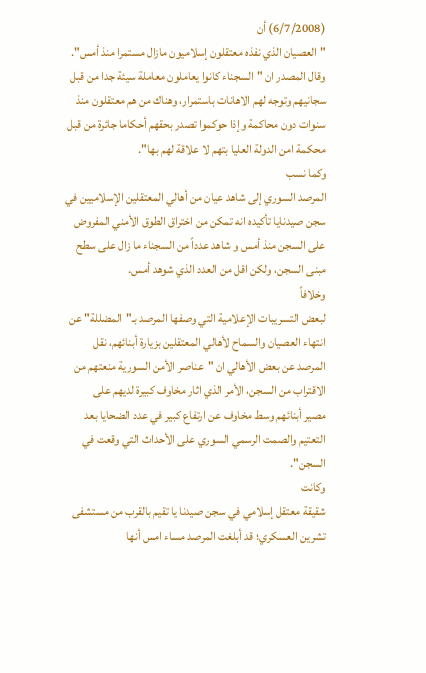(6/7/2008) أن
"العصيان الذي نفذه معتقلون إسلاميون مازال مستمرا منذ أمس".
وقال المصدر ان "السجناء كانوا يعاملون معاملة سيئة جدا من قبل
سجانيهم وتوجه لهم الاهانات باستمرار، وهناك من هم معتقلون منذ
سنوات دون محاكمة وإذا حوكموا تصدر بحقهم أحكاما جائرة من قبل
محكمة امن الدولة العليا بتهم لا علاقة لهم بها".
وكما نسب
المرصد السوري إلى شاهد عيان من أهالي المعتقلين الإسلاميين في
سجن صيدنايا تأكيده انه تمكن من اختراق الطوق الأمني المفروض
على السجن منذ أمس و شاهد عدداً من السجناء ما زال على سطح
مبنى السجن، ولكن اقل من العدد الذي شوهد أمس.
وخلافاً
لبعض التسريبات الإعلامية التي وصفها المرصد بـ"المضللة" عن
انتهاء العصيان والسماح لأهالي المعتقلين بزيارة أبنائهم، نقل
المرصد عن بعض الأهالي ان "عناصر الأمن السورية منعتهم من
الاقتراب من السجن، الأمر الذي اثار مخاوف كبيرة لديهم على
مصير أبنائهم وسط مخاوف عن ارتفاع كبير في عدد الضحايا بعد
التعتيم والصمت الرسمي السوري على الأحداث التي وقعت في
السجن".
وكانت
شقيقة معتقل إسلامي في سجن صيدنا يا تقيم بالقرب من مستشفى
تشرين العسكري؛ قد أبلغت المرصد مساء امس أنها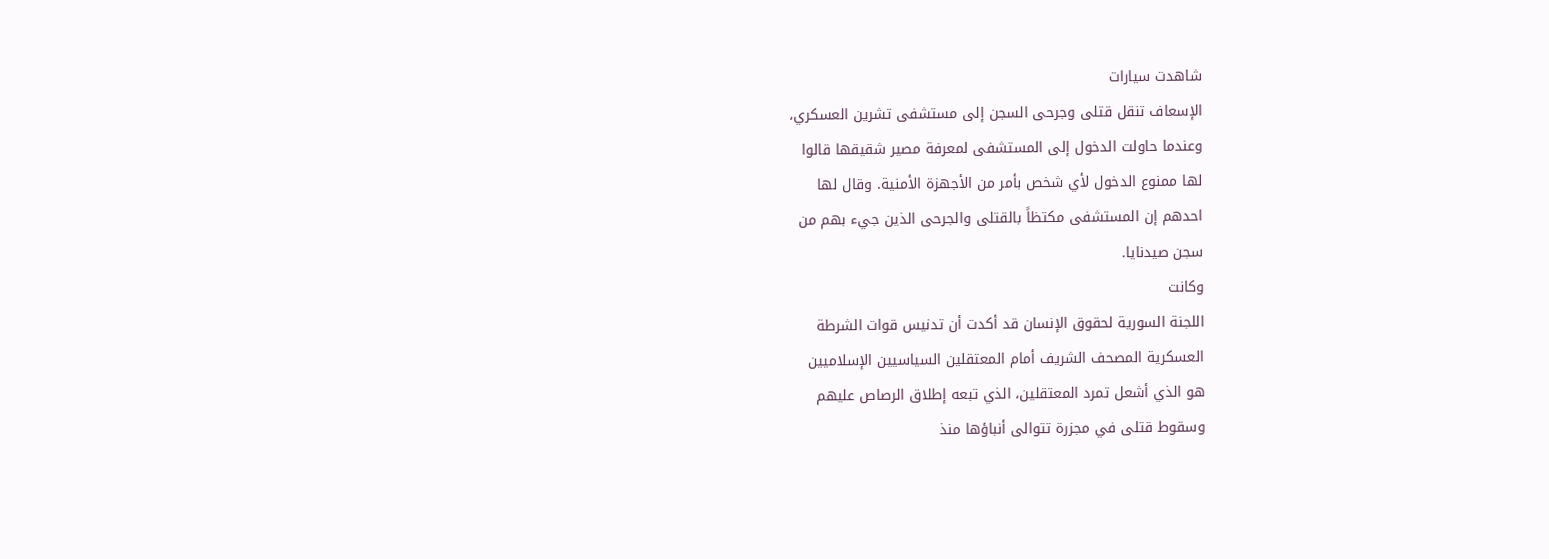شاهدت سيارات
الإسعاف تنقل قتلى وجرحى السجن إلى مستشفى تشرين العسكري،
وعندما حاولت الدخول إلى المستشفى لمعرفة مصير شقيقها قالوا
لها ممنوع الدخول لأي شخص بأمر من الأجهزة الأمنية. وقال لها
احدهم إن المستشفى مكتظاً بالقتلى والجرحى الذين جيء بهم من
سجن صيدنايا.
وكانت
اللجنة السورية لحقوق الإنسان قد أكدت أن تدنيس قوات الشرطة
العسكرية المصحف الشريف أمام المعتقلين السياسيين الإسلاميين
هو الذي أشعل تمرد المعتقلين، الذي تبعه إطلاق الرصاص عليهم
وسقوط قتلى في مجزرة تتوالى أنباؤها منذ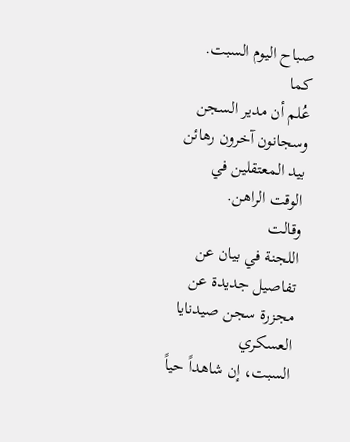صباح اليوم السبت. كما
عُلم أن مدير السجن وسجانون آخرون رهائن بيد المعتقلين في
الوقت الراهن.
وقالت
اللجنة في بيان عن تفاصيل جديدة عن مجزرة سجن صيدنايا العسكري
السبت، إن شاهداً حياً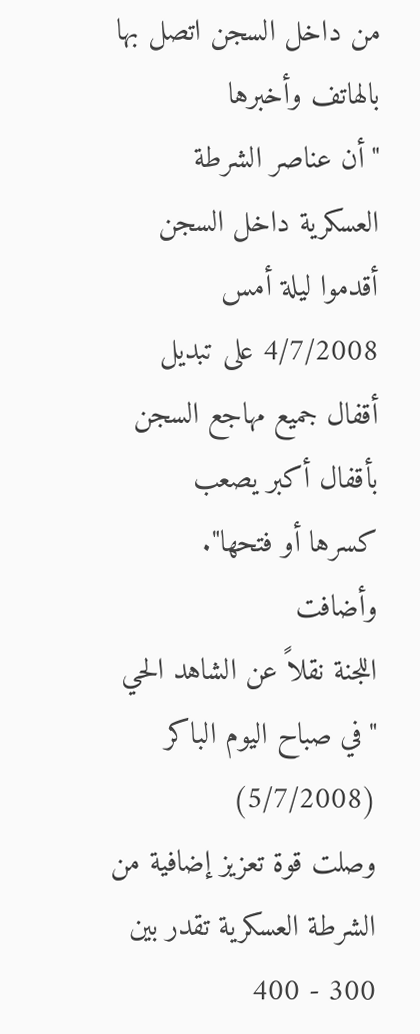من داخل السجن اتصل بها بالهاتف وأخبرها
"أن عناصر الشرطة العسكرية داخل السجن أقدموا ليلة أمس
4/7/2008 على تبديل أقفال جميع مهاجع السجن بأقفال أكبر يصعب
كسرها أو فتحها".
وأضافت
اللجنة نقلاً عن الشاهد الحي "في صباح اليوم الباكر (5/7/2008)
وصلت قوة تعزيز إضافية من الشرطة العسكرية تقدر بين 300 - 400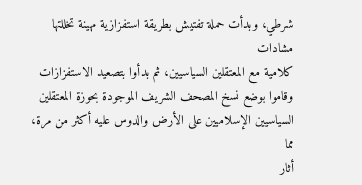شرطي، وبدأت حملة تفتيش بطريقة استفزازية مهينة تخللتها مشادات
كلامية مع المعتقلين السياسيين، ثم بدأوا بتصعيد الاستفزازات
وقاموا بوضع نسخ المصحف الشريف الموجودة بحوزة المعتقلين
السياسيين الإسلاميين على الأرض والدوس عليه أكثر من مرة، مما
أثار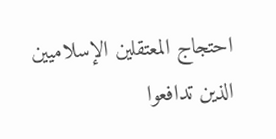احتجاج المعتقلين الإسلاميين الذين تدافعوا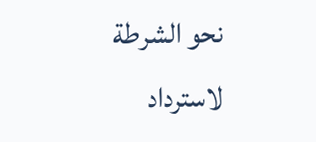نحو الشرطة
لاسترداد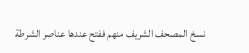نسخ المصحف الشريف منهم ففتح عندها عناصر الشرطة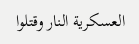العسكرية النار وقتلوا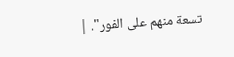تسعة منهم على الفور". |